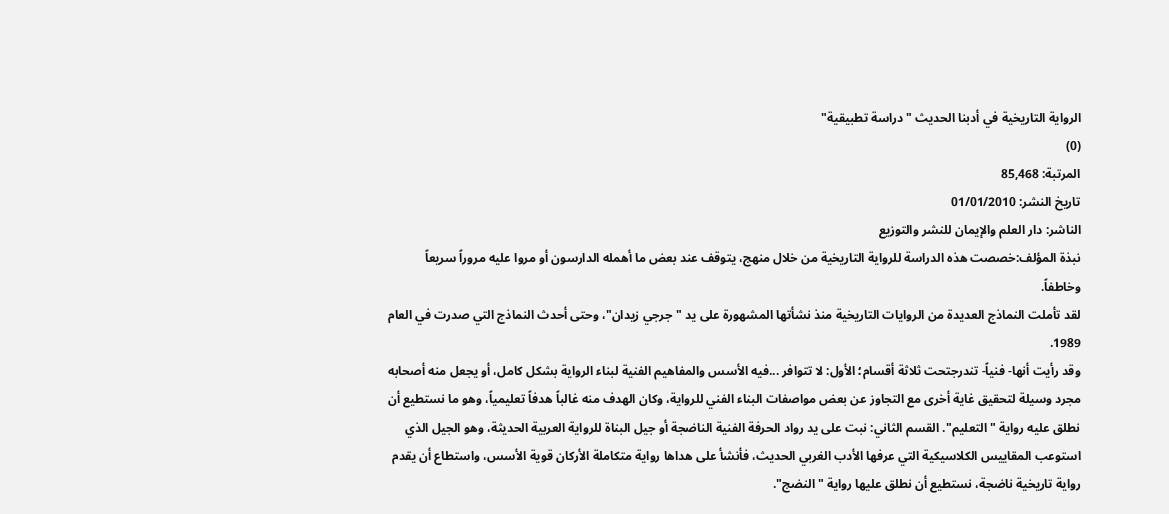الرواية التاريخية في أدبنا الحديث "دراسة تطبيقية"
(0)
المرتبة: 85,468
تاريخ النشر: 01/01/2010
الناشر: دار العلم والإيمان للنشر والتوزيع
نبذة المؤلف:خصصت هذه الدراسة للرواية التاريخية من خلال منهج، يتوقف عند بعض ما أهمله الدارسون أو مروا عليه مروراً سريعاً وخاطفاً.
لقد تأملت النماذج العديدة من الروايات التاريخية منذ نشأتها المشهورة على يد "جرجي زيدان"، وحتى أحدث النماذج التي صدرت في العام 1989.
وقد رأيت أنها- فنياً- تندرجتحت ثلاثة أقسام؛ الأول: لا تتوافر ...فيه الأسس والمفاهيم الفنية لبناء الرواية بشكل كامل، أو يجعل منه أصحابه مجرد وسيلة لتحقيق غاية أخرى مع التجاوز عن بعض مواصفات البناء الفني للرواية، وكان الهدف منه غالباً هدفاً تعليمياً، وهو ما نستطيع أن نطلق عليه رواية "التعليم". القسم الثاني: نبت على يد رواد الحرفة الفنية الناضجة أو جيل البناة للرواية العربية الحديثة، وهو الجيل الذي استوعب المقاييس الكلاسيكية التي عرفها الأدب الغربي الحديث، فأنشأ على هداها رواية متكاملة الأركان قوية الأسس، واستطاع أن يقدم رواية تاريخية ناضجة، نستطيع أن نطلق عليها رواية "النضج".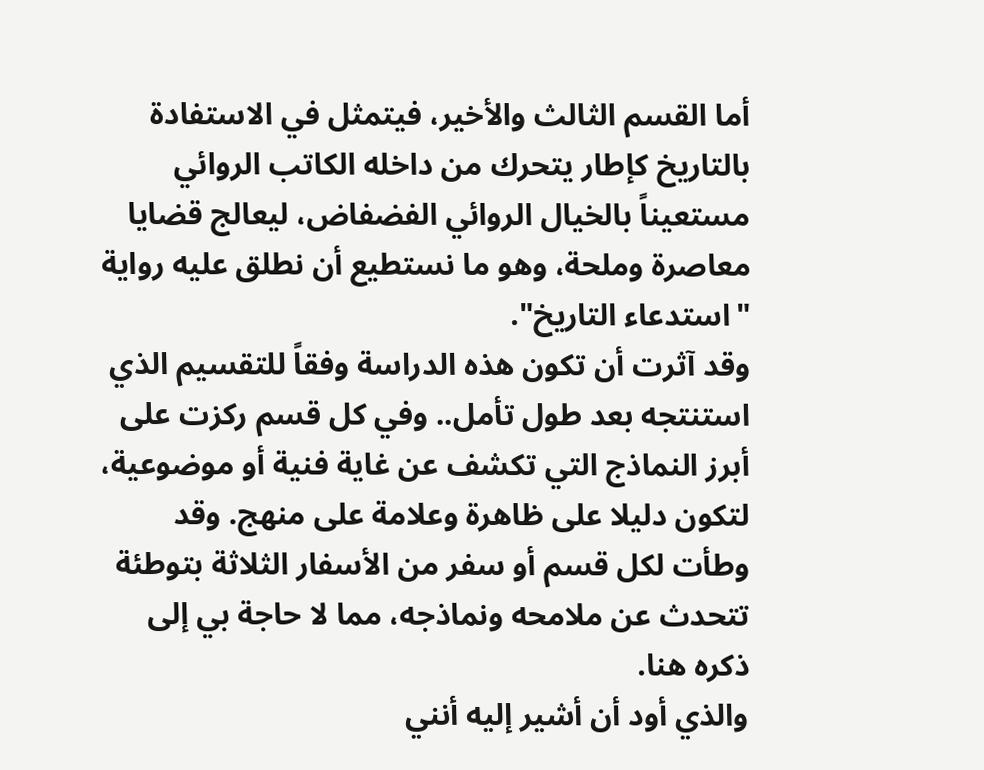أما القسم الثالث والأخير، فيتمثل في الاستفادة بالتاريخ كإطار يتحرك من داخله الكاتب الروائي مستعيناً بالخيال الروائي الفضفاض، ليعالج قضايا معاصرة وملحة، وهو ما نستطيع أن نطلق عليه رواية "استدعاء التاريخ".
وقد آثرت أن تكون هذه الدراسة وفقاً للتقسيم الذي استنتجه بعد طول تأمل.. وفي كل قسم ركزت على أبرز النماذج التي تكشف عن غاية فنية أو موضوعية، لتكون دليلا على ظاهرة وعلامة على منهج. وقد وطأت لكل قسم أو سفر من الأسفار الثلاثة بتوطئة تتحدث عن ملامحه ونماذجه، مما لا حاجة بي إلى ذكره هنا.
والذي أود أن أشير إليه أنني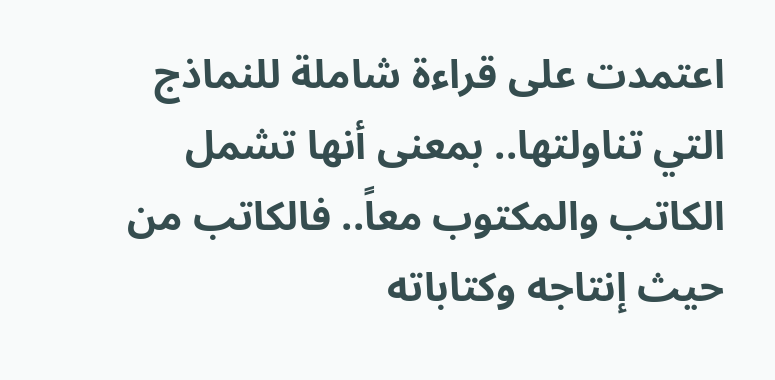اعتمدت على قراءة شاملة للنماذج التي تناولتها.. بمعنى أنها تشمل الكاتب والمكتوب معاً.. فالكاتب من حيث إنتاجه وكتاباته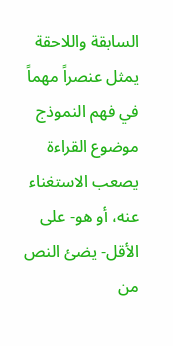السابقة واللاحقة يمثل عنصراً مهماً في فهم النموذج موضوع القراءة يصعب الاستغناء عنه، أو هو- على الأقل- يضئ النص من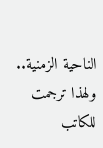الناحية الزمنية.. ولهذا ترجمت للكاتب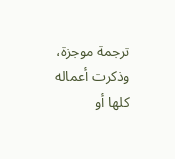ترجمة موجزة، وذكرت أعماله كلها أو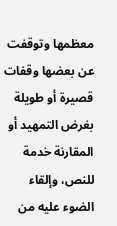معظمها وتوقفت عن بعضها وقفات قصيرة أو طويلة بغرض التمهيد أو المقارنة خدمة للنص، وإلقاء الضوء عليه من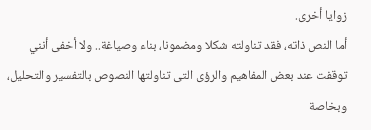زوايا أخرى.
أما النص ذاته، فقد تناولته شكلا ومضمونا، بناء وصياغة.. ولا أخفى أنني توقفت عند بعض المفاهيم والرؤى التى تناولتها النصوص بالتفسير والتحليل، وبخاصة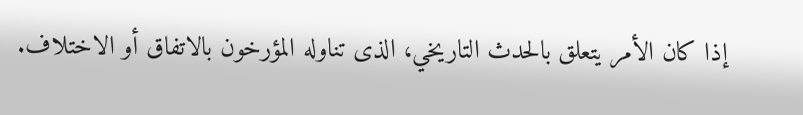إذا كان الأمر يتعلق بالحدث التاريخي، الذى تناوله المؤرخون بالاتفاق أو الاختلاف.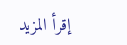إقرأ المزيد